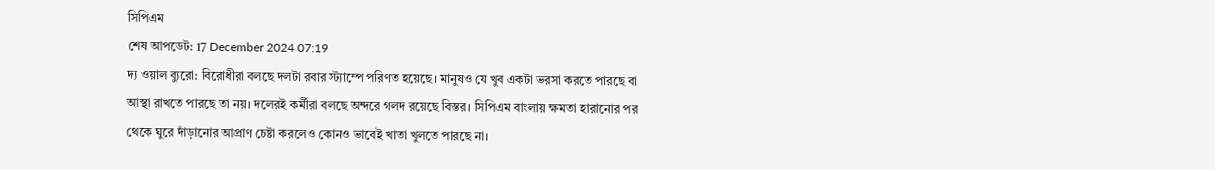সিপিএম
শেষ আপডেট: 17 December 2024 07:19
দ্য ওয়াল ব্যুরো: বিরোধীরা বলছে দলটা রবার স্ট্যাম্পে পরিণত হয়েছে। মানুষও যে খুব একটা ভরসা করতে পারছে বা আস্থা রাখতে পারছে তা নয়। দলেরই কর্মীরা বলছে অন্দরে গলদ রয়েছে বিস্তর। সিপিএম বাংলায় ক্ষমতা হারানোর পর থেকে ঘুরে দাঁড়ানোর আপ্রাণ চেষ্টা করলেও কোনও ভাবেই খাতা খুলতে পারছে না।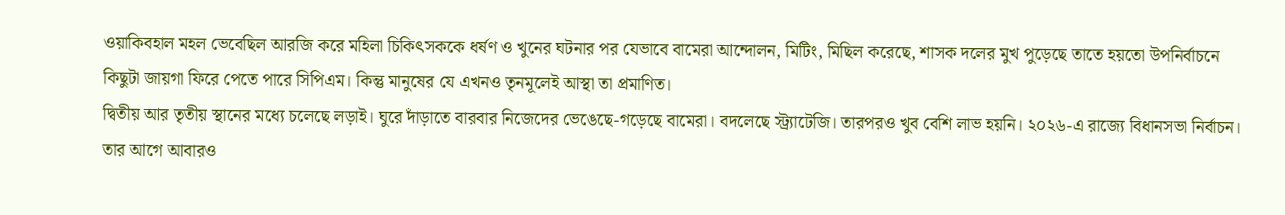ওয়াকিবহাল মহল ভেবেছিল আরজি করে মহিলা চিকিৎসককে ধর্ষণ ও খুনের ঘটনার পর যেভাবে বামেরা আন্দোলন, মিটিং, মিছিল করেছে, শাসক দলের মুখ পুড়েছে তাতে হয়তো উপনির্বাচনে কিছুটা জায়গা ফিরে পেতে পারে সিপিএম। কিন্তু মানুষের যে এখনও তৃনমূলেই আস্থা তা প্রমাণিত।
দ্বিতীয় আর তৃতীয় স্থানের মধ্যে চলেছে লড়াই। ঘুরে দাঁড়াতে বারবার নিজেদের ভেঙেছে-গড়েছে বামেরা। বদলেছে স্ট্র্যাটেজি। তারপরও খুব বেশি লাভ হয়নি। ২০২৬-এ রাজ্যে বিধানসভা নির্বাচন। তার আগে আবারও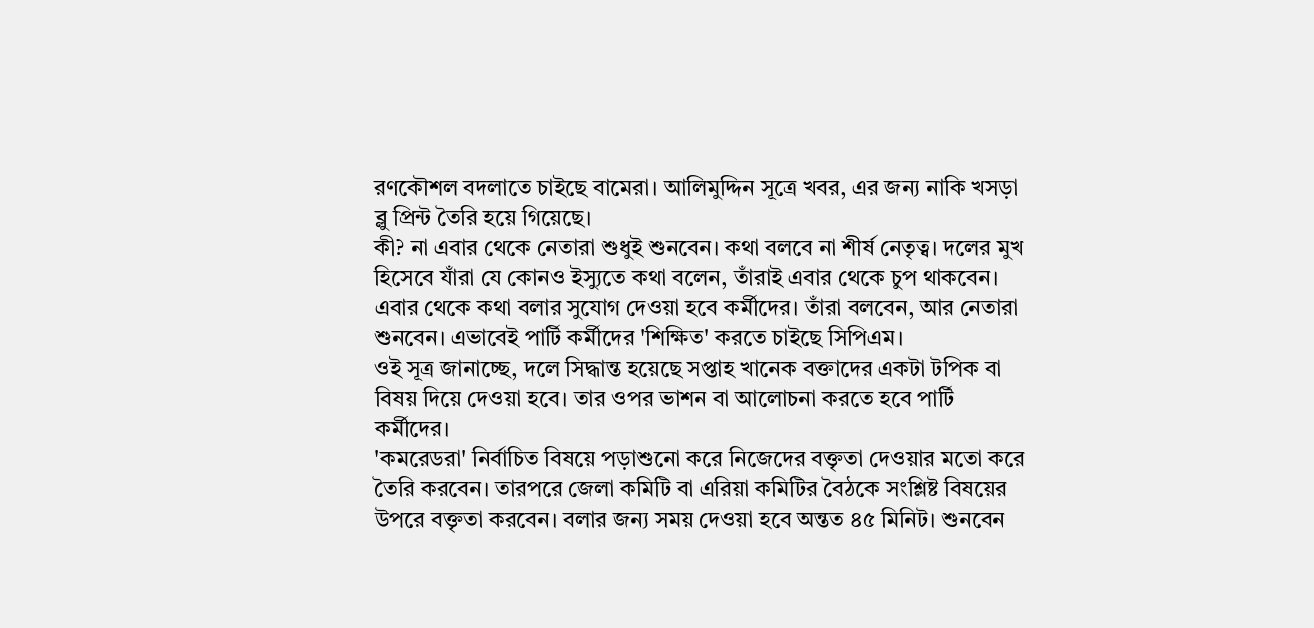রণকৌশল বদলাতে চাইছে বামেরা। আলিমুদ্দিন সূত্রে খবর, এর জন্য নাকি খসড়া ব্লু প্রিন্ট তৈরি হয়ে গিয়েছে।
কী? না এবার থেকে নেতারা শুধুই শুনবেন। কথা বলবে না শীর্ষ নেতৃত্ব। দলের মুখ হিসেবে যাঁরা যে কোনও ইস্যুতে কথা বলেন, তাঁরাই এবার থেকে চুপ থাকবেন। এবার থেকে কথা বলার সুযোগ দেওয়া হবে কর্মীদের। তাঁরা বলবেন, আর নেতারা শুনবেন। এভাবেই পার্টি কর্মীদের 'শিক্ষিত' করতে চাইছে সিপিএম।
ওই সূত্র জানাচ্ছে, দলে সিদ্ধান্ত হয়েছে সপ্তাহ খানেক বক্তাদের একটা টপিক বা বিষয় দিয়ে দেওয়া হবে। তার ওপর ভাশন বা আলোচনা করতে হবে পার্টি কর্মীদের।
'কমরেডরা' নির্বাচিত বিষয়ে পড়াশুনো করে নিজেদের বক্তৃতা দেওয়ার মতো করে তৈরি করবেন। তারপরে জেলা কমিটি বা এরিয়া কমিটির বৈঠকে সংশ্লিষ্ট বিষয়ের উপরে বক্তৃতা করবেন। বলার জন্য সময় দেওয়া হবে অন্তত ৪৫ মিনিট। শুনবেন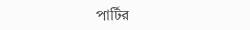পার্টির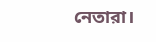নেতারা।